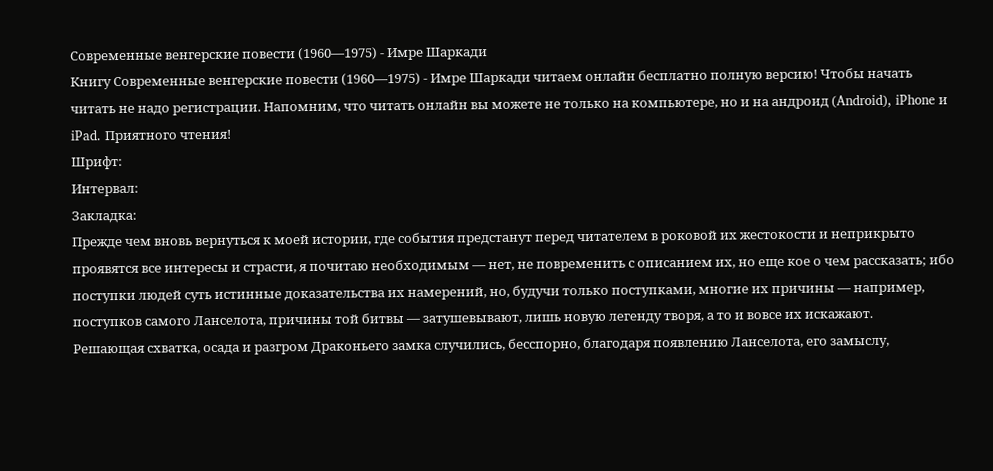Современные венгерские повести (1960—1975) - Имре Шаркади
Книгу Современные венгерские повести (1960—1975) - Имре Шаркади читаем онлайн бесплатно полную версию! Чтобы начать читать не надо регистрации. Напомним, что читать онлайн вы можете не только на компьютере, но и на андроид (Android), iPhone и iPad. Приятного чтения!
Шрифт:
Интервал:
Закладка:
Прежде чем вновь вернуться к моей истории, где события предстанут перед читателем в роковой их жестокости и неприкрыто проявятся все интересы и страсти, я почитаю необходимым — нет, не повременить с описанием их, но еще кое о чем рассказать; ибо поступки людей суть истинные доказательства их намерений, но, будучи только поступками, многие их причины — например, поступков самого Ланселота, причины той битвы — затушевывают, лишь новую легенду творя, а то и вовсе их искажают.
Решающая схватка, осада и разгром Драконьего замка случились, бесспорно, благодаря появлению Ланселота, его замыслу,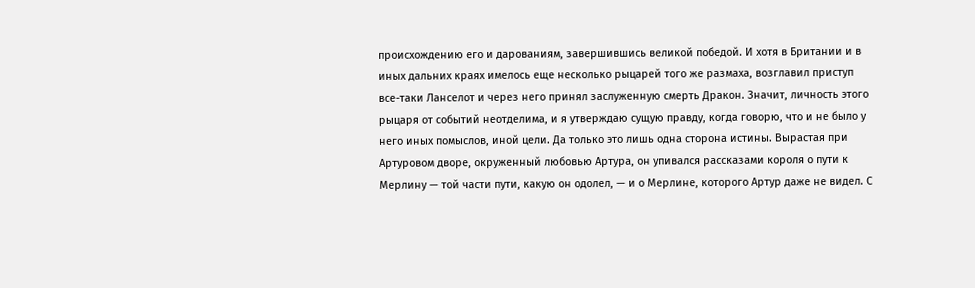происхождению его и дарованиям, завершившись великой победой. И хотя в Британии и в иных дальних краях имелось еще несколько рыцарей того же размаха, возглавил приступ все-таки Ланселот и через него принял заслуженную смерть Дракон. Значит, личность этого рыцаря от событий неотделима, и я утверждаю сущую правду, когда говорю, что и не было у него иных помыслов, иной цели. Да только это лишь одна сторона истины. Вырастая при Артуровом дворе, окруженный любовью Артура, он упивался рассказами короля о пути к Мерлину — той части пути, какую он одолел, — и о Мерлине, которого Артур даже не видел. С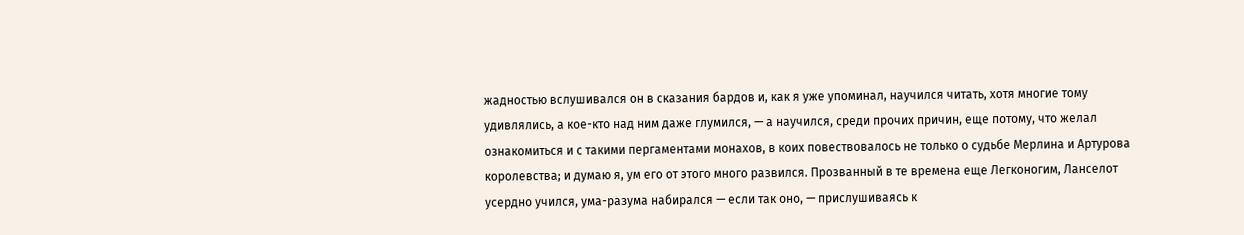жадностью вслушивался он в сказания бардов и, как я уже упоминал, научился читать, хотя многие тому удивлялись, а кое-кто над ним даже глумился, — а научился, среди прочих причин, еще потому, что желал ознакомиться и с такими пергаментами монахов, в коих повествовалось не только о судьбе Мерлина и Артурова королевства; и думаю я, ум его от этого много развился. Прозванный в те времена еще Легконогим, Ланселот усердно учился, ума-разума набирался — если так оно, — прислушиваясь к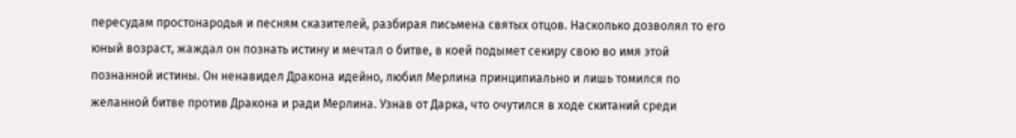пересудам простонародья и песням сказителей, разбирая письмена святых отцов. Насколько дозволял то его юный возраст, жаждал он познать истину и мечтал о битве, в коей подымет секиру свою во имя этой познанной истины. Он ненавидел Дракона идейно, любил Мерлина принципиально и лишь томился по желанной битве против Дракона и ради Мерлина. Узнав от Дарка, что очутился в ходе скитаний среди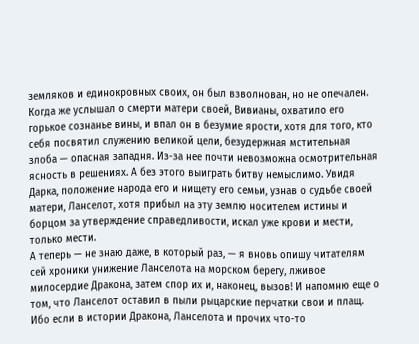земляков и единокровных своих, он был взволнован, но не опечален. Когда же услышал о смерти матери своей, Вивианы, охватило его горькое сознанье вины, и впал он в безумие ярости, хотя для того, кто себя посвятил служению великой цели, безудержная мстительная злоба — опасная западня. Из-за нее почти невозможна осмотрительная ясность в решениях. А без этого выиграть битву немыслимо. Увидя Дарка, положение народа его и нищету его семьи, узнав о судьбе своей матери, Ланселот, хотя прибыл на эту землю носителем истины и борцом за утверждение справедливости, искал уже крови и мести, только мести.
А теперь — не знаю даже, в который раз, — я вновь опишу читателям сей хроники унижение Ланселота на морском берегу, лживое милосердие Дракона, затем спор их и, наконец, вызов! И напомню еще о том, что Ланселот оставил в пыли рыцарские перчатки свои и плащ. Ибо если в истории Дракона, Ланселота и прочих что-то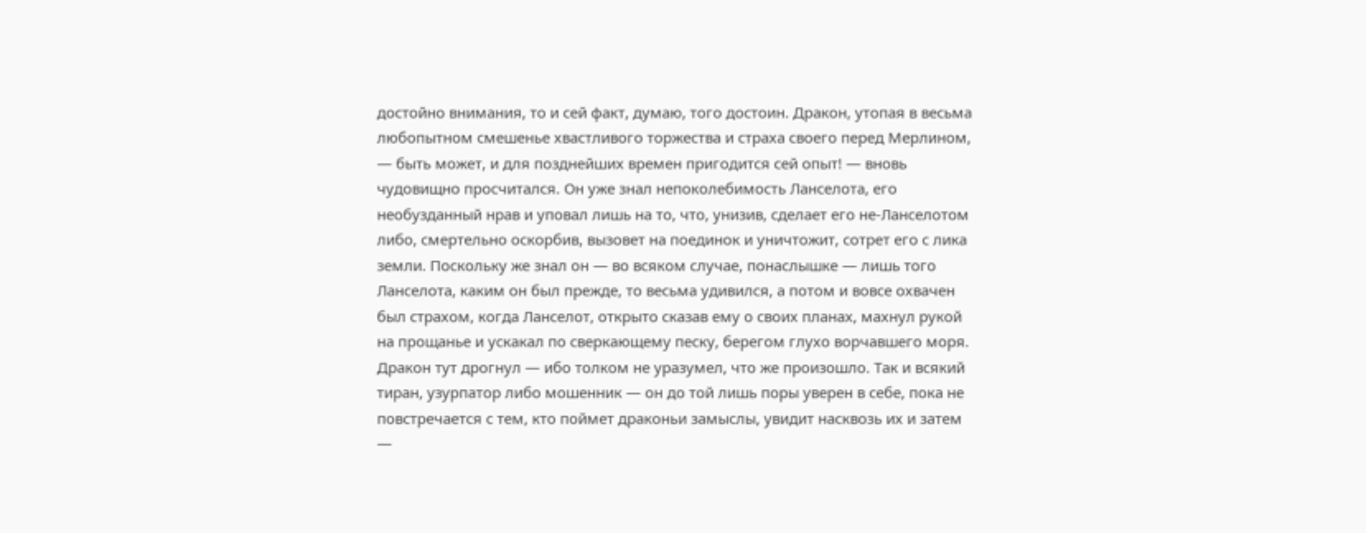достойно внимания, то и сей факт, думаю, того достоин. Дракон, утопая в весьма любопытном смешенье хвастливого торжества и страха своего перед Мерлином, — быть может, и для позднейших времен пригодится сей опыт! — вновь чудовищно просчитался. Он уже знал непоколебимость Ланселота, его необузданный нрав и уповал лишь на то, что, унизив, сделает его не-Ланселотом либо, смертельно оскорбив, вызовет на поединок и уничтожит, сотрет его с лика земли. Поскольку же знал он — во всяком случае, понаслышке — лишь того Ланселота, каким он был прежде, то весьма удивился, а потом и вовсе охвачен был страхом, когда Ланселот, открыто сказав ему о своих планах, махнул рукой на прощанье и ускакал по сверкающему песку, берегом глухо ворчавшего моря. Дракон тут дрогнул — ибо толком не уразумел, что же произошло. Так и всякий тиран, узурпатор либо мошенник — он до той лишь поры уверен в себе, пока не повстречается с тем, кто поймет драконьи замыслы, увидит насквозь их и затем —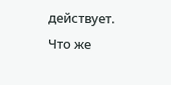действует.
Что же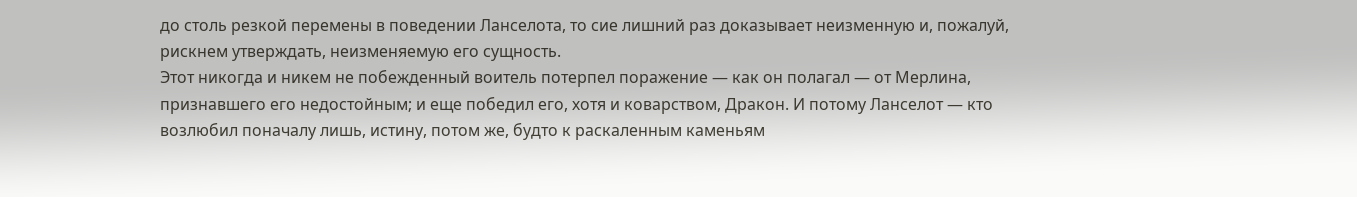до столь резкой перемены в поведении Ланселота, то сие лишний раз доказывает неизменную и, пожалуй, рискнем утверждать, неизменяемую его сущность.
Этот никогда и никем не побежденный воитель потерпел поражение — как он полагал — от Мерлина, признавшего его недостойным; и еще победил его, хотя и коварством, Дракон. И потому Ланселот — кто возлюбил поначалу лишь, истину, потом же, будто к раскаленным каменьям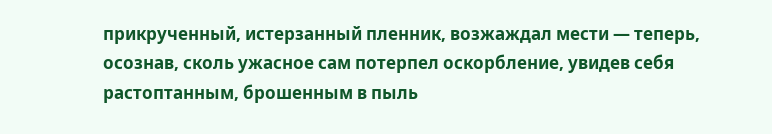прикрученный, истерзанный пленник, возжаждал мести — теперь, осознав, сколь ужасное сам потерпел оскорбление, увидев себя растоптанным, брошенным в пыль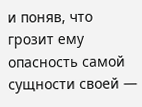и поняв, что грозит ему опасность самой сущности своей —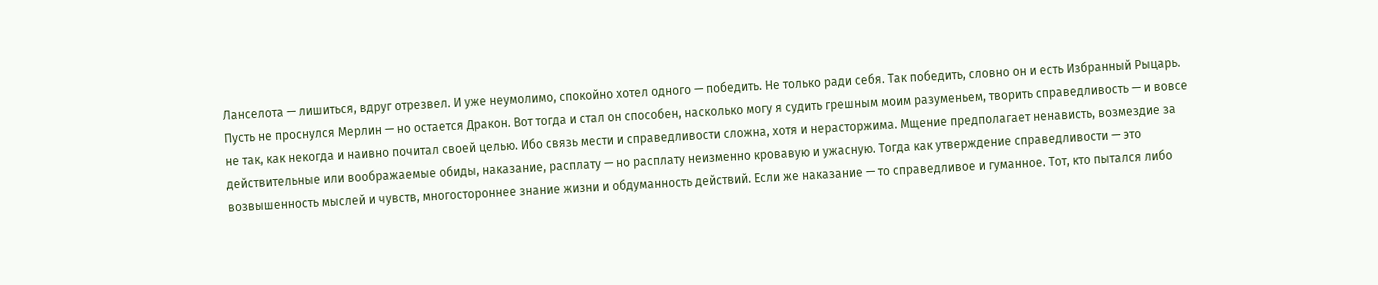Ланселота — лишиться, вдруг отрезвел. И уже неумолимо, спокойно хотел одного — победить. Не только ради себя. Так победить, словно он и есть Избранный Рыцарь. Пусть не проснулся Мерлин — но остается Дракон. Вот тогда и стал он способен, насколько могу я судить грешным моим разуменьем, творить справедливость — и вовсе не так, как некогда и наивно почитал своей целью. Ибо связь мести и справедливости сложна, хотя и нерасторжима. Мщение предполагает ненависть, возмездие за действительные или воображаемые обиды, наказание, расплату — но расплату неизменно кровавую и ужасную. Тогда как утверждение справедливости — это возвышенность мыслей и чувств, многостороннее знание жизни и обдуманность действий. Если же наказание — то справедливое и гуманное. Тот, кто пытался либо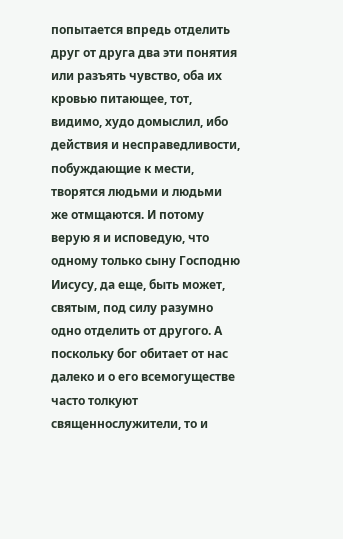попытается впредь отделить друг от друга два эти понятия или разъять чувство, оба их кровью питающее, тот, видимо, худо домыслил, ибо действия и несправедливости, побуждающие к мести, творятся людьми и людьми же отмщаются. И потому верую я и исповедую, что одному только сыну Господню Иисусу, да еще, быть может, святым, под силу разумно одно отделить от другого. А поскольку бог обитает от нас далеко и о его всемогуществе часто толкуют священнослужители, то и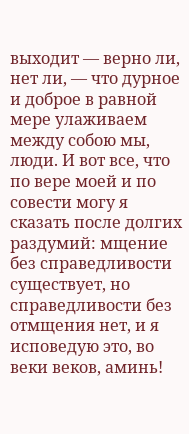выходит — верно ли, нет ли, — что дурное и доброе в равной мере улаживаем между собою мы, люди. И вот все, что по вере моей и по совести могу я сказать после долгих раздумий: мщение без справедливости существует, но справедливости без отмщения нет, и я исповедую это, во веки веков, аминь!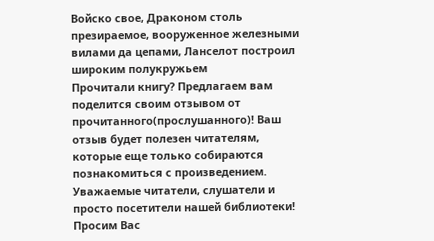Войско свое, Драконом столь презираемое, вооруженное железными вилами да цепами, Ланселот построил широким полукружьем
Прочитали книгу? Предлагаем вам поделится своим отзывом от прочитанного(прослушанного)! Ваш отзыв будет полезен читателям, которые еще только собираются познакомиться с произведением.
Уважаемые читатели, слушатели и просто посетители нашей библиотеки! Просим Вас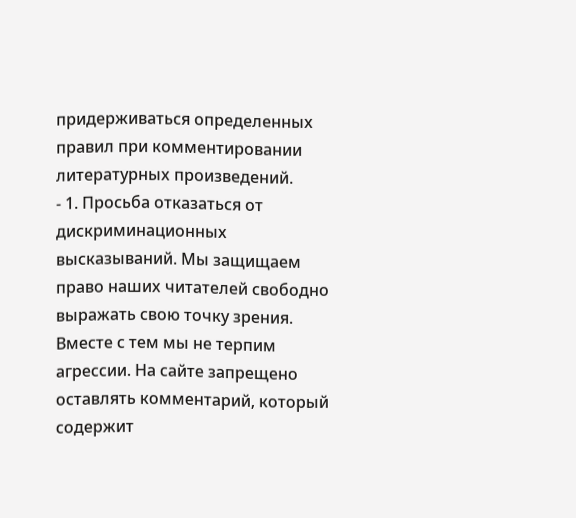придерживаться определенных правил при комментировании литературных произведений.
- 1. Просьба отказаться от дискриминационных высказываний. Мы защищаем право наших читателей свободно выражать свою точку зрения. Вместе с тем мы не терпим агрессии. На сайте запрещено оставлять комментарий, который содержит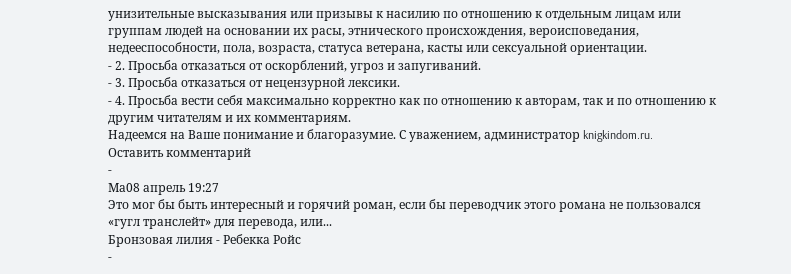унизительные высказывания или призывы к насилию по отношению к отдельным лицам или группам людей на основании их расы, этнического происхождения, вероисповедания, недееспособности, пола, возраста, статуса ветерана, касты или сексуальной ориентации.
- 2. Просьба отказаться от оскорблений, угроз и запугиваний.
- 3. Просьба отказаться от нецензурной лексики.
- 4. Просьба вести себя максимально корректно как по отношению к авторам, так и по отношению к другим читателям и их комментариям.
Надеемся на Ваше понимание и благоразумие. С уважением, администратор knigkindom.ru.
Оставить комментарий
-
Ма08 апрель 19:27
Это мог бы быть интересный и горячий роман, если бы переводчик этого романа не пользовался «гугл транслейт» для перевода, или...
Бронзовая лилия - Ребекка Ройс
-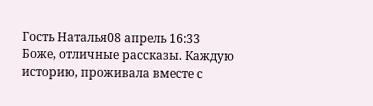Гость Наталья08 апрель 16:33
Боже, отличные рассказы. Каждую историю, проживала вместе с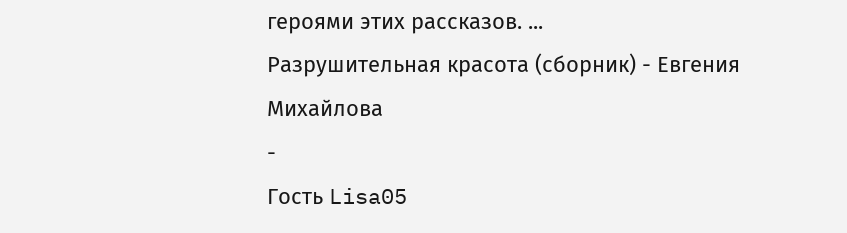героями этих рассказов. ...
Разрушительная красота (сборник) - Евгения Михайлова
-
Гость Lisa05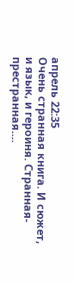апрель 22:35
Очень странная книга. И сюжет, и язык, и героиня. Странная- престранная....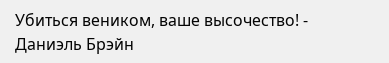Убиться веником, ваше высочество! - Даниэль Брэйн